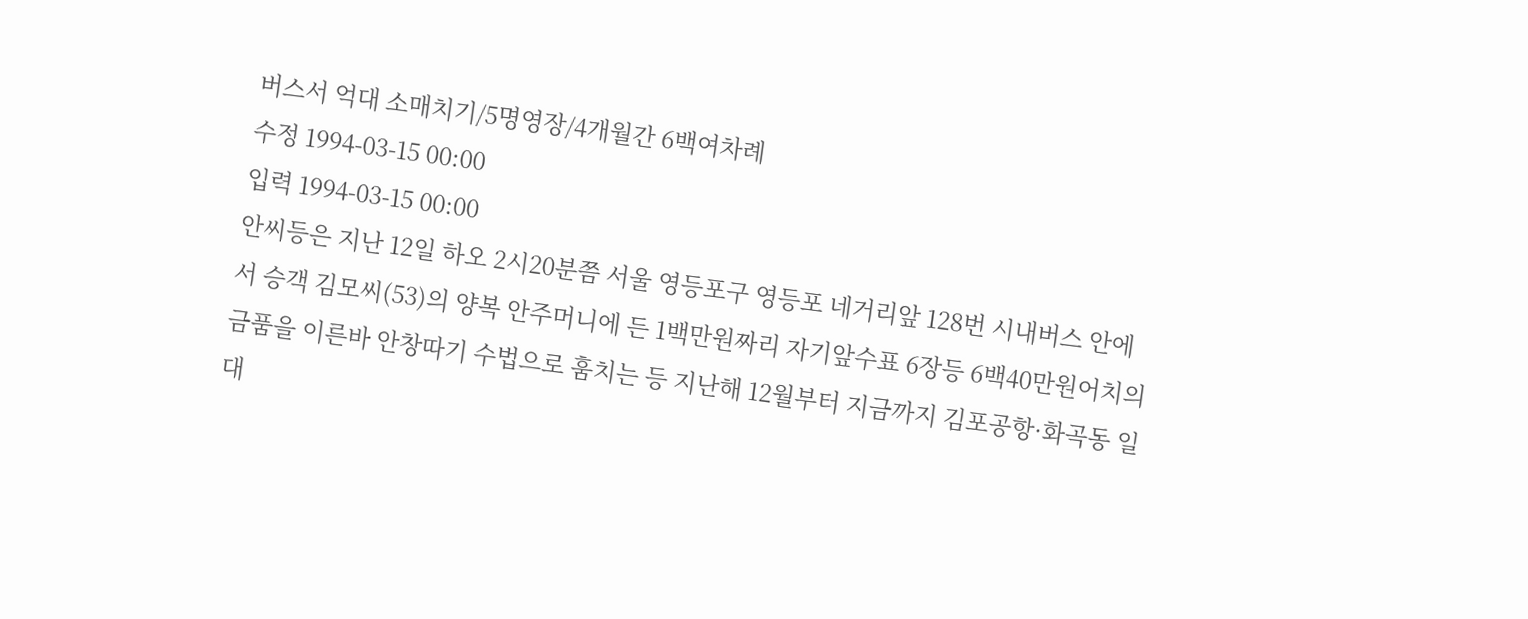버스서 억대 소매치기/5명영장/4개월간 6백여차례
수정 1994-03-15 00:00
입력 1994-03-15 00:00
안씨등은 지난 12일 하오 2시20분쯤 서울 영등포구 영등포 네거리앞 128번 시내버스 안에서 승객 김모씨(53)의 양복 안주머니에 든 1백만원짜리 자기앞수표 6장등 6백40만원어치의 금품을 이른바 안창따기 수법으로 훔치는 등 지난해 12월부터 지금까지 김포공항·화곡동 일대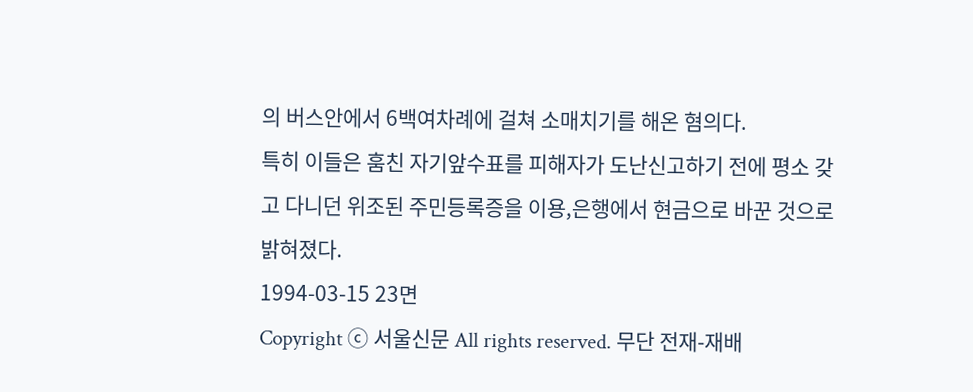의 버스안에서 6백여차례에 걸쳐 소매치기를 해온 혐의다.
특히 이들은 훔친 자기앞수표를 피해자가 도난신고하기 전에 평소 갖고 다니던 위조된 주민등록증을 이용,은행에서 현금으로 바꾼 것으로 밝혀졌다.
1994-03-15 23면
Copyright ⓒ 서울신문 All rights reserved. 무단 전재-재배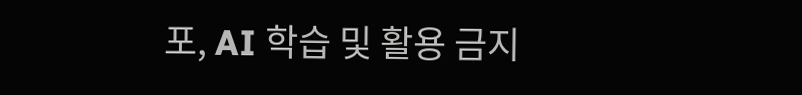포, AI 학습 및 활용 금지